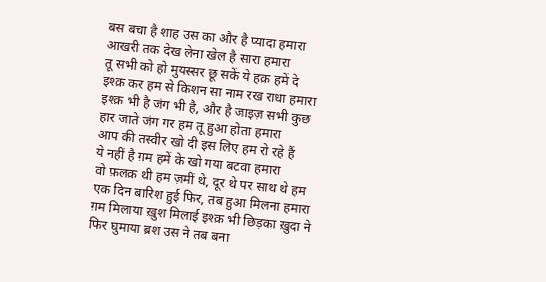बस बचा है शाह उस का और है प्यादा हमारा
आखरी तक देख लेना खेल है सारा हमारा
तू सभी को हो मुयस्सर छू सकें ये हक़ हमें दे
इश्क़ कर हम से किशन सा नाम रख राधा हमारा
इश्क़ भी है जंग भी है, और है जाइज़ सभी कुछ
हार जाते जंग गर हम तू हुआ होता हमारा
आप की तस्वीर खो दी इस लिए हम रो रहे हैं
ये नहीं है ग़म हमें के खो गया बटवा हमारा
वो फ़लक़ थी हम ज़मीं थे, दूर थे पर साथ थे हम
एक दिन बारिश हुई फिर, तब हुआ मिलना हमारा
ग़म मिलाया ख़ुश मिलाई इश्क़ भी छिड़का ख़ुदा ने
फिर घुमाया ब्रश उस ने तब बना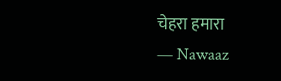चेहरा हमारा
— Nawaaz